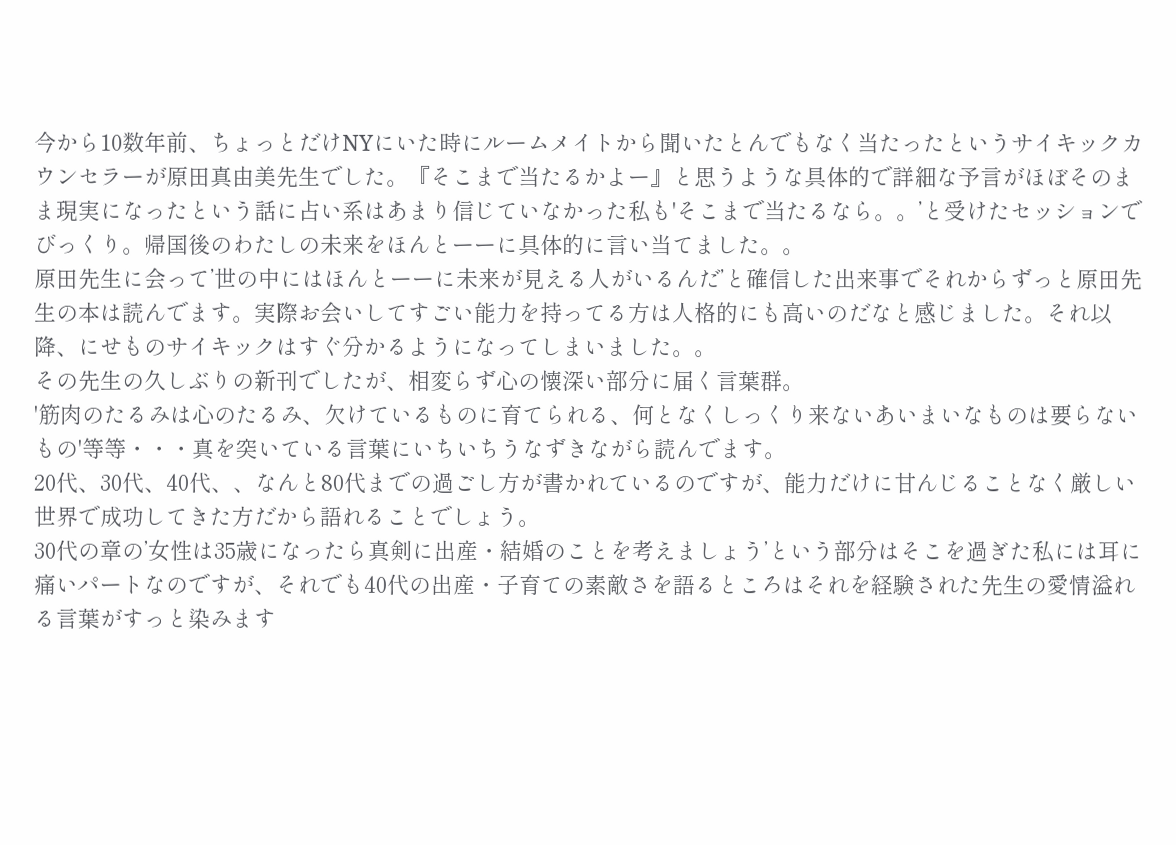今から10数年前、ちょっとだけNYにいた時にルームメイトから聞いたとんでもなく当たったというサイキックカウンセラーが原田真由美先生でした。『そこまで当たるかよー』と思うような具体的で詳細な予言がほぼそのまま現実になったという話に占い系はあまり信じていなかった私も'そこまで当たるなら。。’と受けたセッションでびっくり。帰国後のわたしの未来をほんとーーに具体的に言い当てました。。
原田先生に会って’世の中にはほんとーーに未来が見える人がいるんだ’と確信した出来事でそれからずっと原田先生の本は読んでます。実際お会いしてすごい能力を持ってる方は人格的にも高いのだなと感じました。それ以降、にせものサイキックはすぐ分かるようになってしまいました。。
その先生の久しぶりの新刊でしたが、相変らず心の懐深い部分に届く言葉群。
'筋肉のたるみは心のたるみ、欠けているものに育てられる、何となくしっくり来ないあいまいなものは要らないもの'等等・・・真を突いている言葉にいちいちうなずきながら読んでます。
20代、30代、40代、、なんと80代までの過ごし方が書かれているのですが、能力だけに甘んじることなく厳しい世界で成功してきた方だから語れることでしょう。
30代の章の’女性は35歳になったら真剣に出産・結婚のことを考えましょう’という部分はそこを過ぎた私には耳に痛いパートなのですが、それでも40代の出産・子育ての素敵さを語るところはそれを経験された先生の愛情溢れる言葉がすっと染みます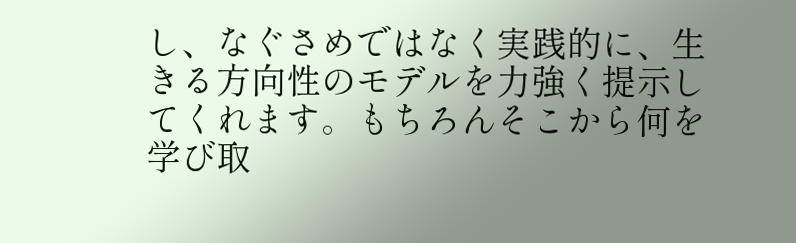し、なぐさめではなく実践的に、生きる方向性のモデルを力強く提示してくれます。もちろんそこから何を学び取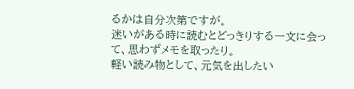るかは自分次第ですが。
迷いがある時に読むとどっきりする一文に会って、思わずメモを取ったり。
軽い読み物として、元気を出したい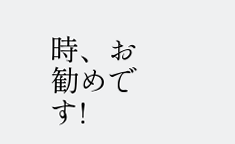時、お勧めです!